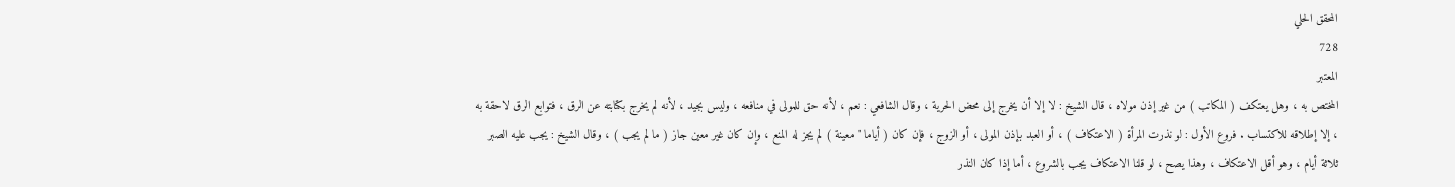المحقق الحلي
728
المعتبر
المختص به ، وهل يعتكف ( المكاتب ) من غير إذن مولاه ، قال الشيخ : لا إلا أن يخرج إلى محض الحرية ، وقال الشافعي : نعم ، لأنه حق للمولى في منافعه ، وليس بجيد ، لأنه لم يخرج بكتابته عن الرق ، فتوابع الرق لاحقة به ، إلا إطلاقه للاكتساب . فروع الأول : لو نذرت المرأة ( الاعتكاف ) ، أو العبد بإذن المولى ، أو الزوج ، فإن كان ( أياما " معينة ) لم يجز له المنع ، وإن كان غير معين جاز ( ما لم يجب ) ، وقال الشيخ : يجب عليه الصبر ثلاثة أيام ، وهو أقل الاعتكاف ، وهذا يصح ، لو قلنا الاعتكاف يجب بالشروع ، أما إذا كان النذر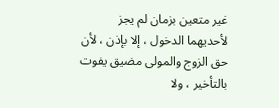غير متعين بزمان لم يجز لأحديهما الدخول ، إلا بإذن ، لأن حق الزوج والمولى مضيق يفوت بالتأخير ، ولا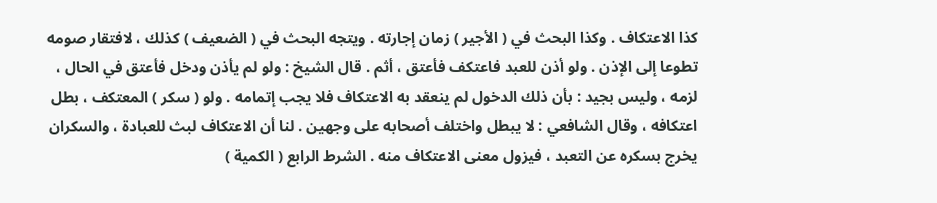كذا الاعتكاف . وكذا البحث في ( الأجير ) زمان إجارته . ويتجه البحث في ( الضعيف ) كذلك ، لافتقار صومه تطوعا إلى الإذن . ولو أذن للعبد فاعتكف فأعتق ، أثم . قال الشيخ : ولو لم يأذن ودخل فأعتق في الحال ، لزمه ، وليس بجيد : بأن ذلك الدخول لم ينعقد به الاعتكاف فلا يجب إتمامه . ولو ( سكر ) المعتكف ، بطل اعتكافه ، وقال الشافعي : لا يبطل واختلف أصحابه على وجهين . لنا أن الاعتكاف لبث للعبادة ، والسكران يخرج بسكره عن التعبد ، فيزول معنى الاعتكاف منه . الشرط الرابع ( الكمية )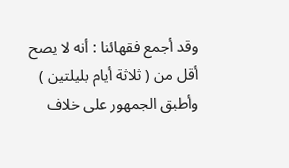وقد أجمع فقهائنا : أنه لا يصح أقل من ( ثلاثة أيام بليلتين ) وأطبق الجمهور على خلاف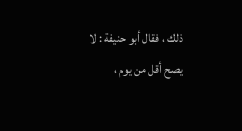ذلك ، فقال أبو حنيفة : لا يصح أقل من يوم ،